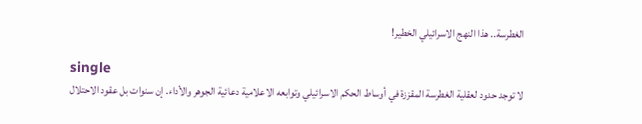الغطرسة.. هذا النهج الاسرائيلي الخطير!

single
لا توجد حدود لعقلية الغطرسة المقززة في أوساط الحكم الاسرائيلي وتوابعه الاعلامية دعائية الجوهر والأداء. إن سنوات بل عقود الاحتلال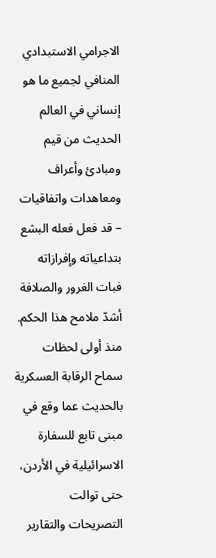الاجرامي الاستبدادي المنافي لجميع ما هو إنساني في العالم الحديث من قيم ومبادئ وأعراف ومعاهدات واتفاقيات – قد فعل فعله البشع بتداعياته وإفرازاته فبات الغرور والصلافة أشدّ ملامح هذا الحكم.
منذ أولى لحظات سماح الرقابة العسكرية بالحديث عما وقع في مبنى تابع للسفارة الاسرائيلية في الأردن، حتى توالت التصريحات والتقارير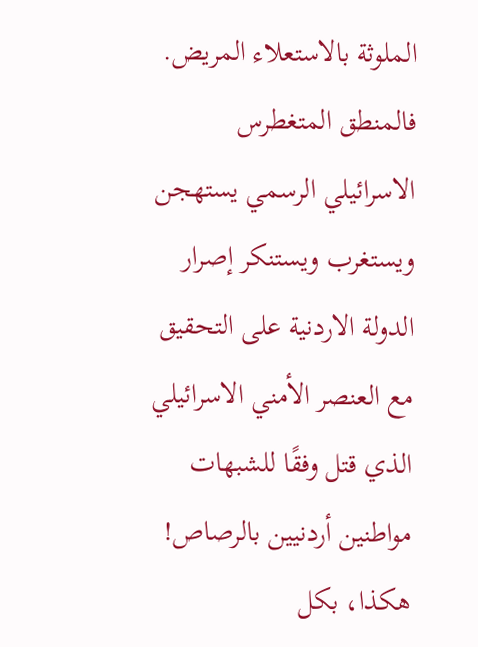الملوثة بالاستعلاء المريض. فالمنطق المتغطرس الاسرائيلي الرسمي يستهجن ويستغرب ويستنكر إصرار الدولة الاردنية على التحقيق مع العنصر الأمني الاسرائيلي الذي قتل وفقًا للشبهات مواطنين أردنيين بالرصاص! هكذا، بكل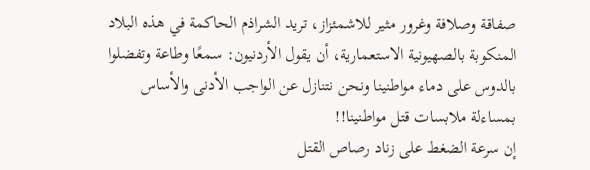صفاقة وصلافة وغرور مثير للاشمئزاز، تريد الشراذم الحاكمة في هذه البلاد المنكوبة بالصهيونية الاستعمارية، أن يقول الأردنيون: سمعًا وطاعة وتفضلوا بالدوس على دماء مواطنينا ونحن نتنازل عن الواجب الأدنى والأساس بمساءلة ملابسات قتل مواطنينا!!
إن سرعة الضغط على زناد رصاص القتل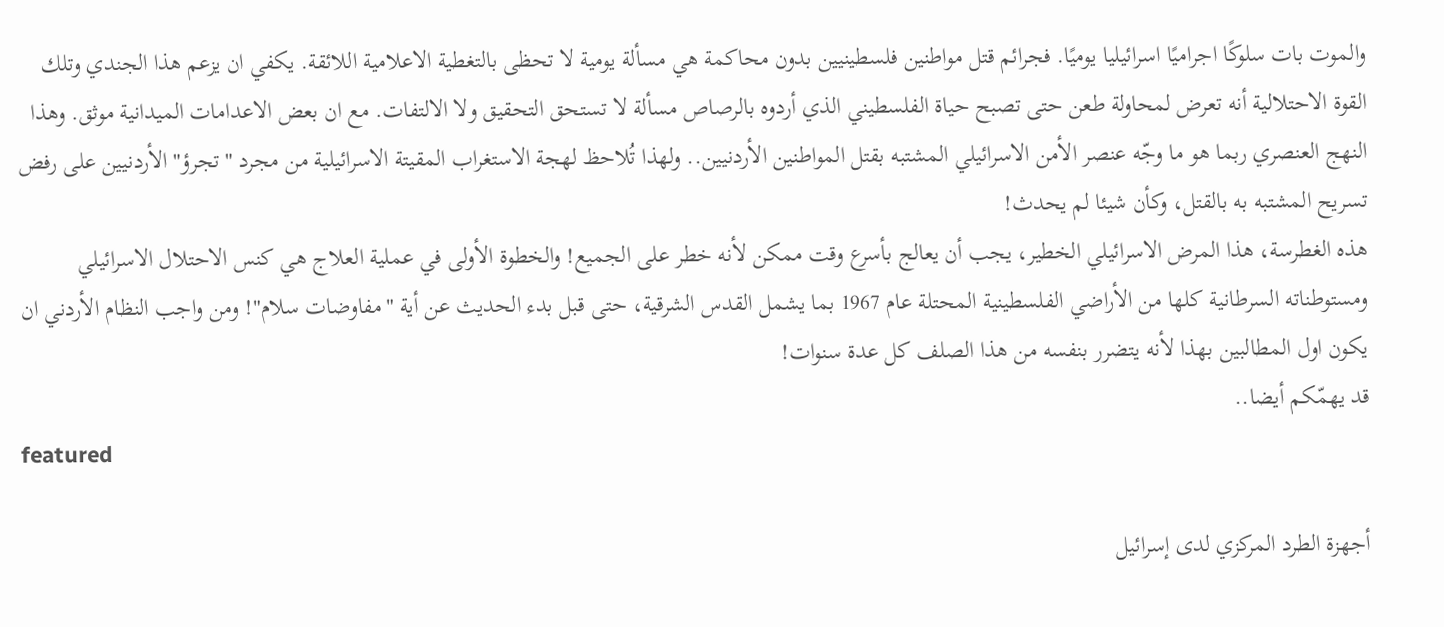والموت بات سلوكًا اجراميًا اسرائيليا يوميًا. فجرائم قتل مواطنين فلسطينيين بدون محاكمة هي مسألة يومية لا تحظى بالتغطية الاعلامية اللائقة. يكفي ان يزعم هذا الجندي وتلك القوة الاحتلالية أنه تعرض لمحاولة طعن حتى تصبح حياة الفلسطيني الذي أردوه بالرصاص مسألة لا تستحق التحقيق ولا الالتفات. مع ان بعض الاعدامات الميدانية موثق. وهذا النهج العنصري ربما هو ما وجّه عنصر الأمن الاسرائيلي المشتبه بقتل المواطنين الأردنيين.. ولهذا تُلاحظ لهجة الاستغراب المقيتة الاسرائيلية من مجرد "تجرؤ" الأردنيين على رفض تسريح المشتبه به بالقتل، وكأن شيئا لم يحدث!
هذه الغطرسة، هذا المرض الاسرائيلي الخطير، يجب أن يعالج بأسرع وقت ممكن لأنه خطر على الجميع! والخطوة الأولى في عملية العلاج هي كنس الاحتلال الاسرائيلي ومستوطناته السرطانية كلها من الأراضي الفلسطينية المحتلة عام 1967 بما يشمل القدس الشرقية، حتى قبل بدء الحديث عن أية "مفاوضات سلام"! ومن واجب النظام الأردني ان يكون اول المطالبين بهذا لأنه يتضرر بنفسه من هذا الصلف كل عدة سنوات!
قد يهمّكم أيضا..
featured

أجهزة الطرد المركزي لدى إسرائيل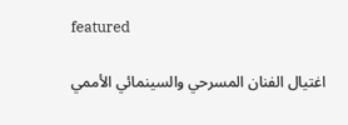featured

اغتيال الفنان المسرحي والسينمائي الأممي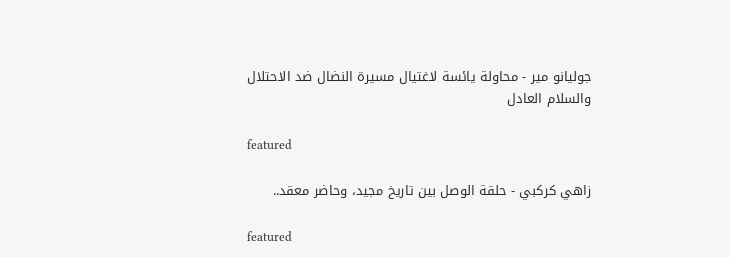جوليانو مير - محاولة يائسة لاغتيال مسيرة النضال ضد الاحتلال والسلام العادل

featured

زاهي كركبي - حلقة الوصل بين تاريخ مجيد، وحاضر معقد..

featured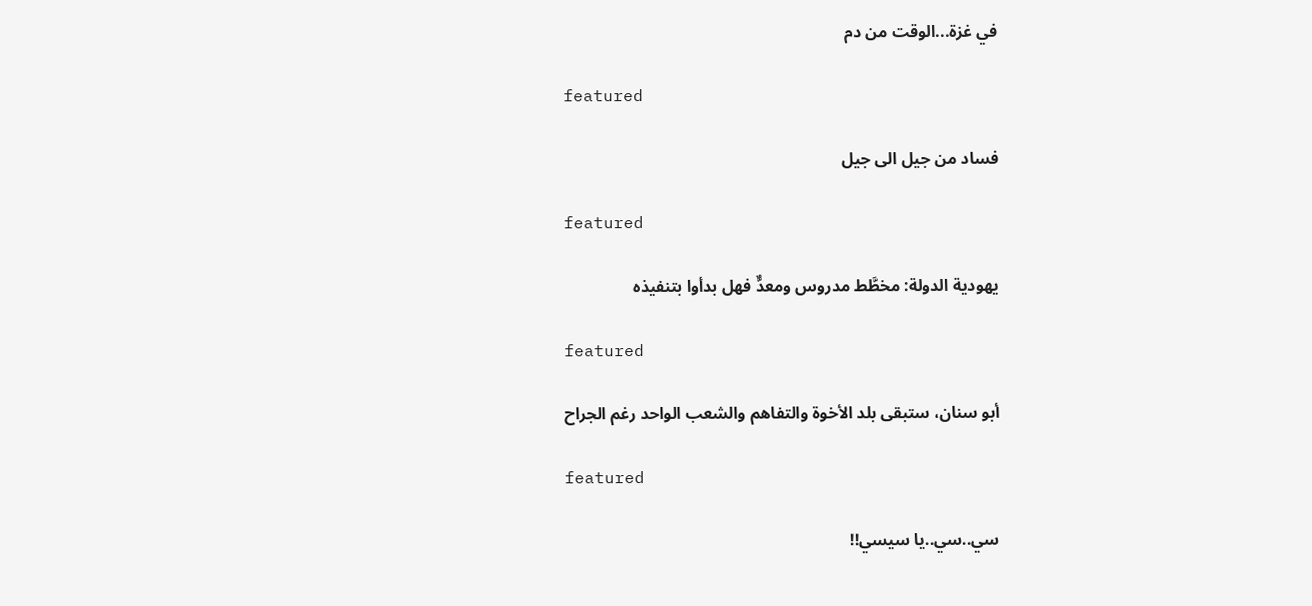في غزة...الوقت من دم

featured

فساد من جيل الى جيل

featured

يهودية الدولة: مخطَّط مدروس ومعدٌّ فهل بدأوا بتنفيذه

featured

أبو سنان، ستبقى بلد الأخوة والتفاهم والشعب الواحد رغم الجراح

featured

سي..سي..يا سيسي!!